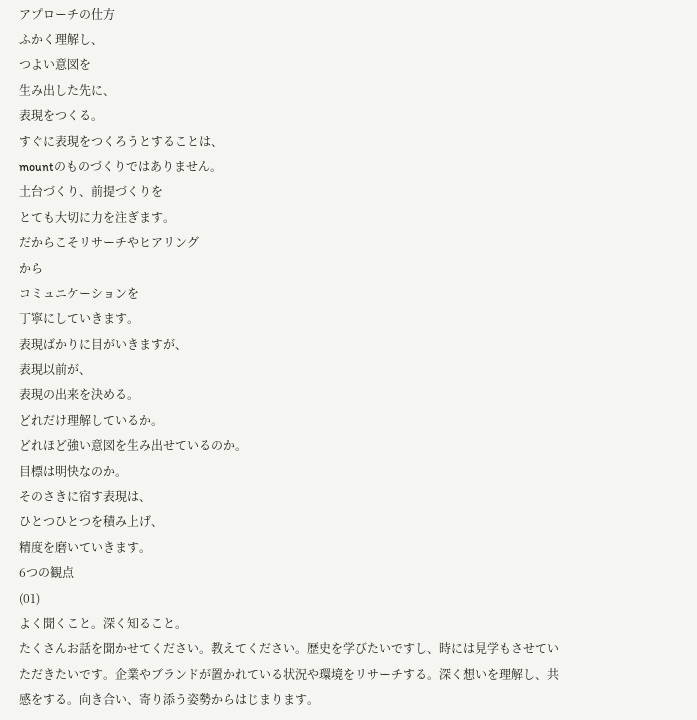アプローチの仕方
ふかく理解し、
つよい意図を
生み出した先に、
表現をつくる。
すぐに表現をつくろうとすることは、
mountのものづくりではありません。
土台づくり、前提づくりを
とても大切に力を注ぎます。
だからこそリサーチやヒアリング
から
コミュニケーションを
丁寧にしていきます。
表現ばかりに目がいきますが、
表現以前が、
表現の出来を決める。
どれだけ理解しているか。
どれほど強い意図を生み出せているのか。
目標は明快なのか。
そのさきに宿す表現は、
ひとつひとつを積み上げ、
精度を磨いていきます。
6つの観点
(01)
よく聞くこと。深く知ること。
たくさんお話を聞かせてください。教えてください。歴史を学びたいですし、時には見学もさせていただきたいです。企業やブランドが置かれている状況や環境をリサーチする。深く想いを理解し、共感をする。向き合い、寄り添う姿勢からはじまります。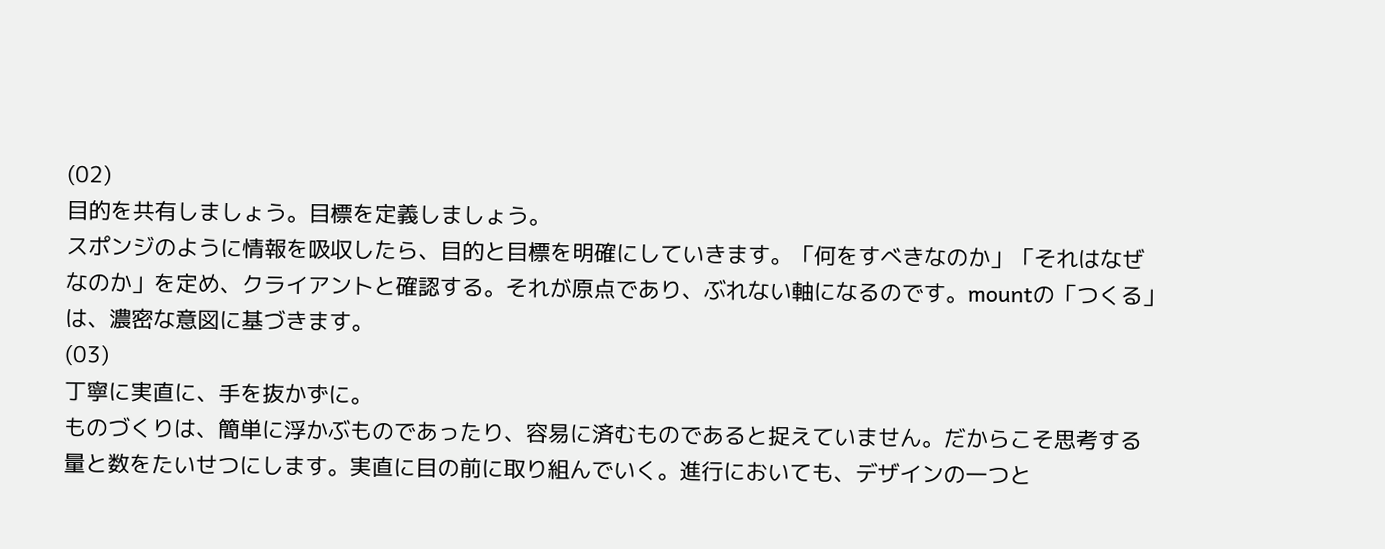(02)
目的を共有しましょう。目標を定義しましょう。
スポンジのように情報を吸収したら、目的と目標を明確にしていきます。「何をすべきなのか」「それはなぜなのか」を定め、クライアントと確認する。それが原点であり、ぶれない軸になるのです。mountの「つくる」は、濃密な意図に基づきます。
(03)
丁寧に実直に、手を抜かずに。
ものづくりは、簡単に浮かぶものであったり、容易に済むものであると捉えていません。だからこそ思考する量と数をたいせつにします。実直に目の前に取り組んでいく。進行においても、デザインの一つと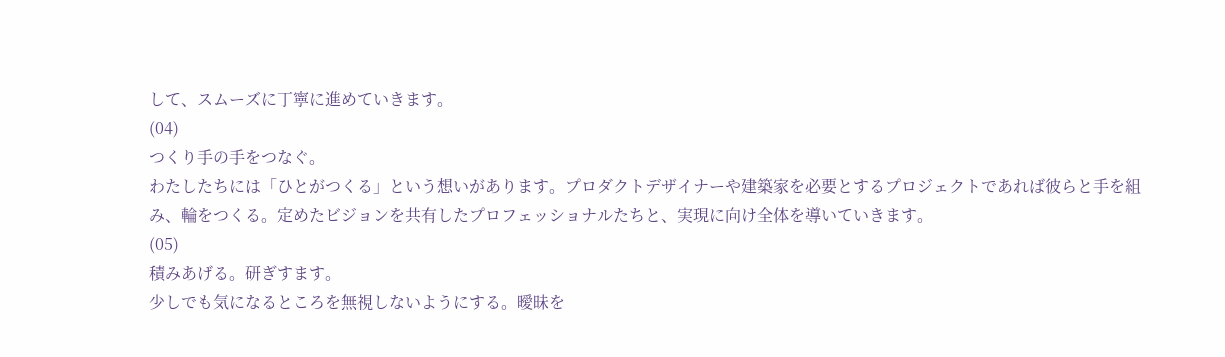して、スムーズに丁寧に進めていきます。
(04)
つくり手の手をつなぐ。
わたしたちには「ひとがつくる」という想いがあります。プロダクトデザイナーや建築家を必要とするプロジェクトであれば彼らと手を組み、輪をつくる。定めたビジョンを共有したプロフェッショナルたちと、実現に向け全体を導いていきます。
(05)
積みあげる。研ぎすます。
少しでも気になるところを無視しないようにする。曖昧を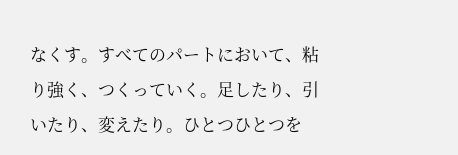なくす。すべてのパートにおいて、粘り強く、つくっていく。足したり、引いたり、変えたり。ひとつひとつを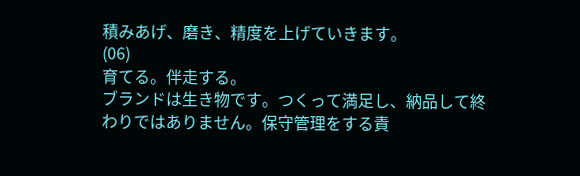積みあげ、磨き、精度を上げていきます。
(06)
育てる。伴走する。
ブランドは生き物です。つくって満足し、納品して終わりではありません。保守管理をする責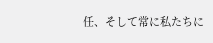任、そして常に私たちに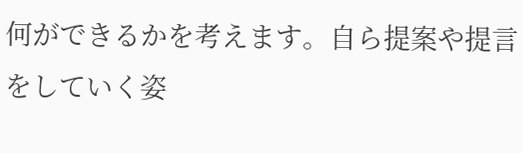何ができるかを考えます。自ら提案や提言をしていく姿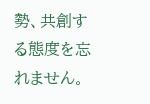勢、共創する態度を忘れません。